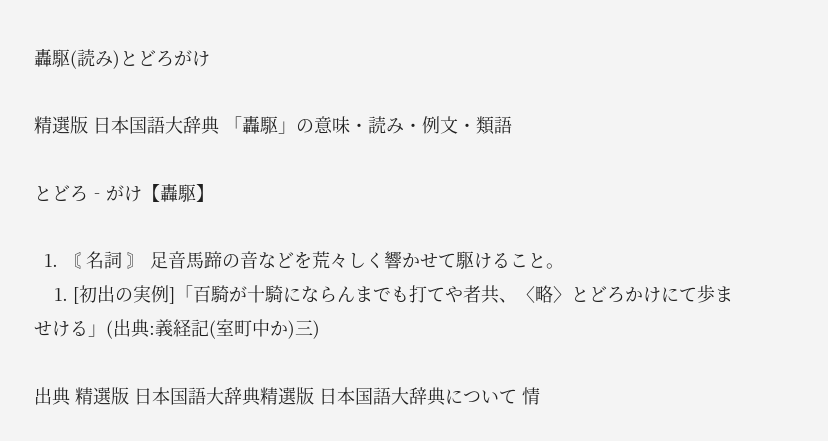轟駆(読み)とどろがけ

精選版 日本国語大辞典 「轟駆」の意味・読み・例文・類語

とどろ‐がけ【轟駆】

  1. 〘 名詞 〙 足音馬蹄の音などを荒々しく響かせて駆けること。
    1. [初出の実例]「百騎が十騎にならんまでも打てや者共、〈略〉とどろかけにて歩ませける」(出典:義経記(室町中か)三)

出典 精選版 日本国語大辞典精選版 日本国語大辞典について 情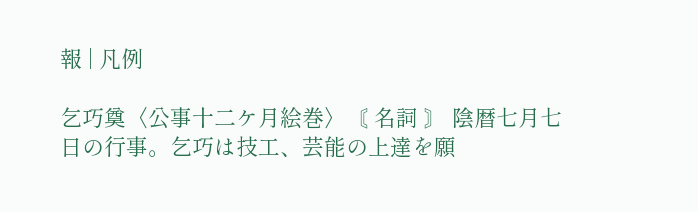報 | 凡例

乞巧奠〈公事十二ケ月絵巻〉〘 名詞 〙 陰暦七月七日の行事。乞巧は技工、芸能の上達を願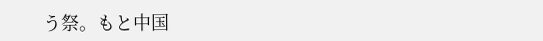う祭。もと中国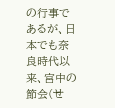の行事であるが、日本でも奈良時代以来、宮中の節会(せ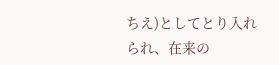ちえ)としてとり入れられ、在来の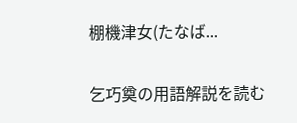棚機津女(たなば...

乞巧奠の用語解説を読む